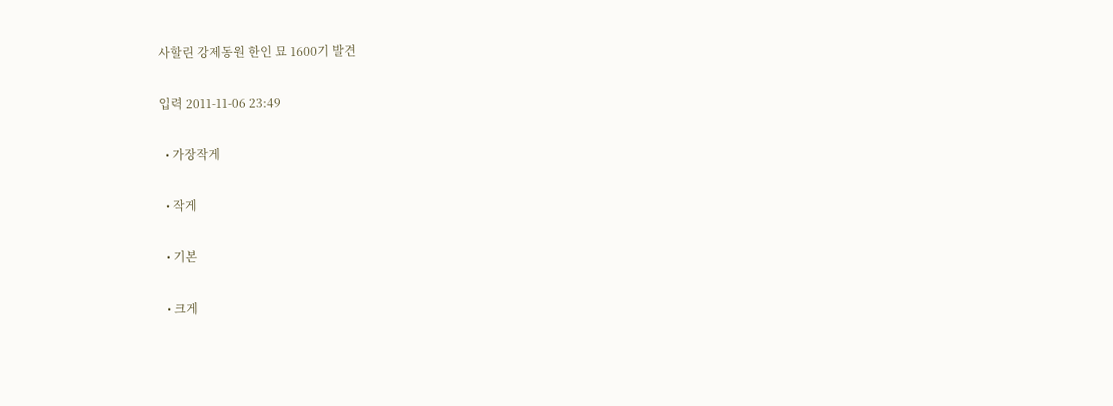사할린 강제동원 한인 묘 1600기 발견

입력 2011-11-06 23:49

  • 가장작게

  • 작게

  • 기본

  • 크게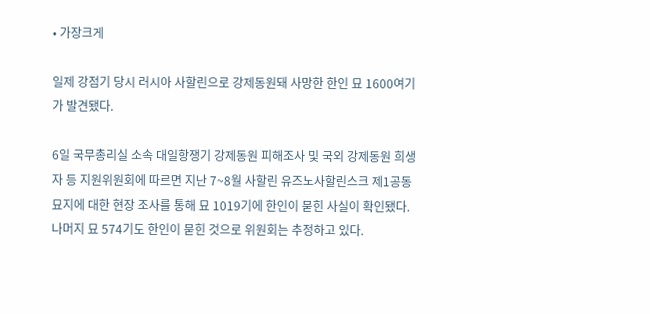• 가장크게

일제 강점기 당시 러시아 사할린으로 강제동원돼 사망한 한인 묘 1600여기가 발견됐다.

6일 국무총리실 소속 대일항쟁기 강제동원 피해조사 및 국외 강제동원 희생자 등 지원위원회에 따르면 지난 7~8월 사할린 유즈노사할린스크 제1공동묘지에 대한 현장 조사를 통해 묘 1019기에 한인이 묻힌 사실이 확인됐다. 나머지 묘 574기도 한인이 묻힌 것으로 위원회는 추정하고 있다.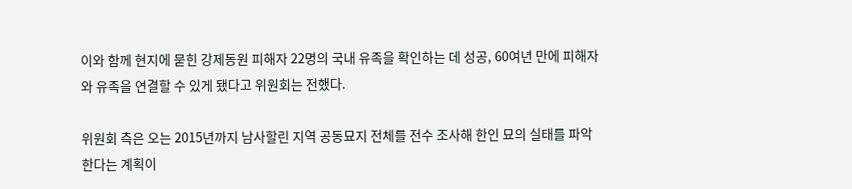이와 함께 현지에 묻힌 강제동원 피해자 22명의 국내 유족을 확인하는 데 성공, 60여년 만에 피해자와 유족을 연결할 수 있게 됐다고 위원회는 전했다.

위원회 측은 오는 2015년까지 남사할린 지역 공동묘지 전체를 전수 조사해 한인 묘의 실태를 파악한다는 계획이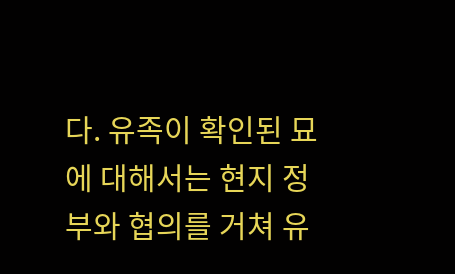다. 유족이 확인된 묘에 대해서는 현지 정부와 협의를 거쳐 유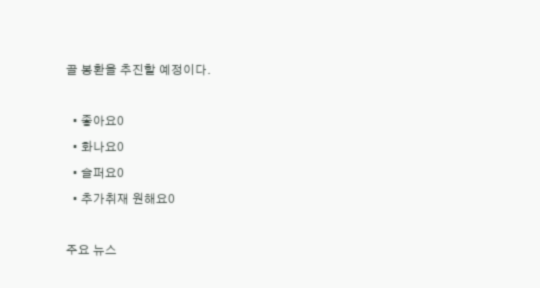골 봉환을 추진할 예정이다.

  • 좋아요0
  • 화나요0
  • 슬퍼요0
  • 추가취재 원해요0

주요 뉴스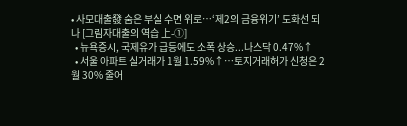• 사모대출發 숨은 부실 수면 위로…‘제2의 금융위기’ 도화선 되나 [그림자대출의 역습 上-①]
  • 뉴욕증시, 국제유가 급등에도 소폭 상승...나스닥 0.47%↑
  • 서울 아파트 실거래가 1월 1.59%↑…토지거래허가 신청은 2월 30% 줄어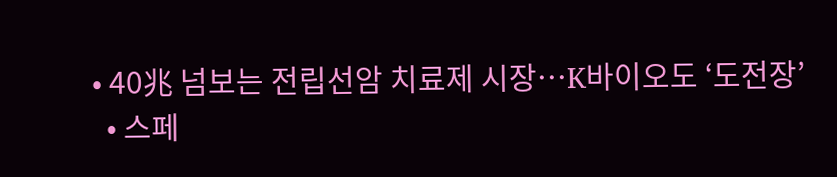• 40兆 넘보는 전립선암 치료제 시장…K바이오도 ‘도전장’
  • 스페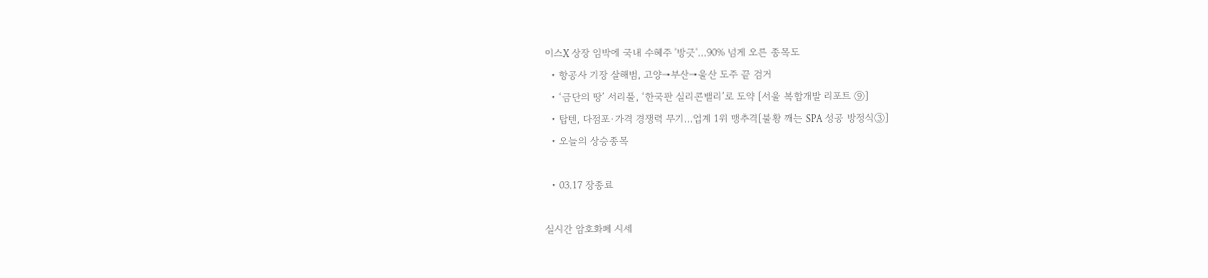이스X 상장 임박에 국내 수혜주 '방긋'…90% 넘게 오른 종목도
  • 항공사 기장 살해범, 고양→부산→울산 도주 끝 검거
  • ‘금단의 땅’ 서리풀, ‘한국판 실리콘밸리’로 도약 [서울 복합개발 리포트 ⑨]
  • 탑텐, 다점포·가격 경쟁력 무기...업계 1위 맹추격[불황 깨는 SPA 성공 방정식③]
  • 오늘의 상승종목

  • 03.17 장종료

실시간 암호화폐 시세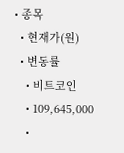• 종목
  • 현재가(원)
  • 변동률
    • 비트코인
    • 109,645,000
    •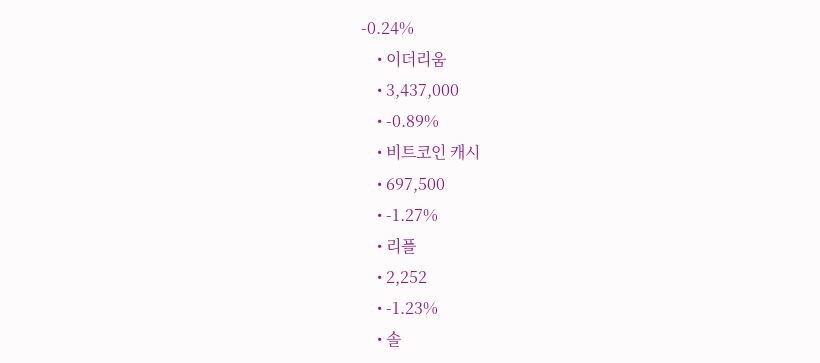-0.24%
    • 이더리움
    • 3,437,000
    • -0.89%
    • 비트코인 캐시
    • 697,500
    • -1.27%
    • 리플
    • 2,252
    • -1.23%
    • 솔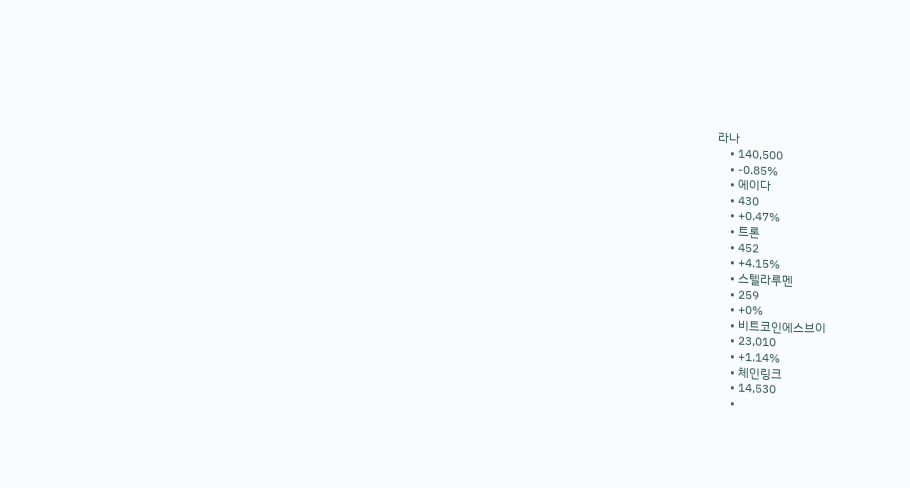라나
    • 140,500
    • -0.85%
    • 에이다
    • 430
    • +0.47%
    • 트론
    • 452
    • +4.15%
    • 스텔라루멘
    • 259
    • +0%
    • 비트코인에스브이
    • 23,010
    • +1.14%
    • 체인링크
    • 14,530
    •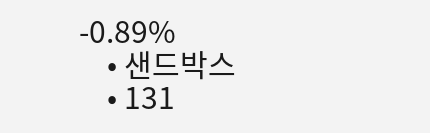-0.89%
    • 샌드박스
    • 131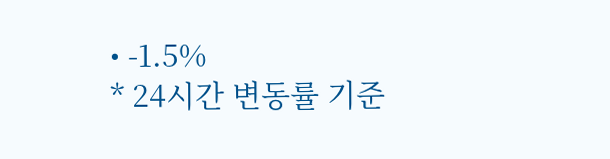• -1.5%
* 24시간 변동률 기준